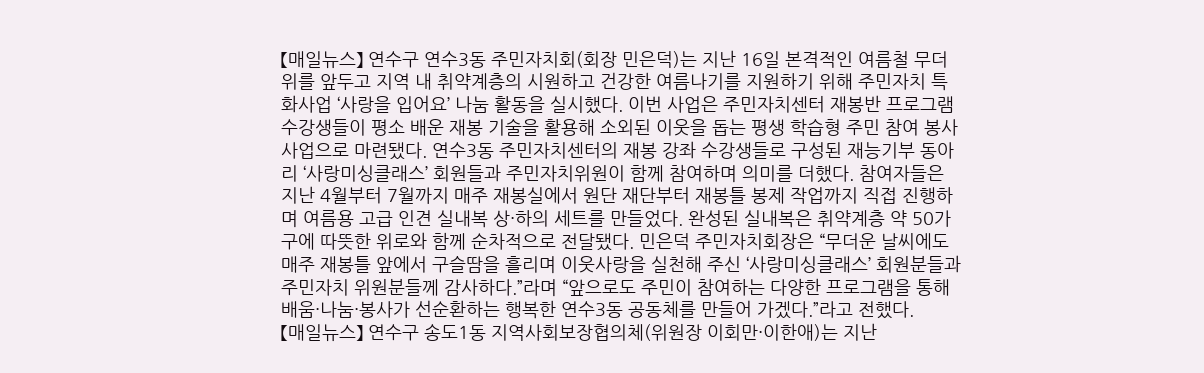【매일뉴스】 연수구 연수3동 주민자치회(회장 민은덕)는 지난 16일 본격적인 여름철 무더위를 앞두고 지역 내 취약계층의 시원하고 건강한 여름나기를 지원하기 위해 주민자치 특화사업 ‘사랑을 입어요’ 나눔 활동을 실시했다. 이번 사업은 주민자치센터 재봉반 프로그램 수강생들이 평소 배운 재봉 기술을 활용해 소외된 이웃을 돕는 평생 학습형 주민 참여 봉사 사업으로 마련됐다. 연수3동 주민자치센터의 재봉 강좌 수강생들로 구성된 재능기부 동아리 ‘사랑미싱클래스’ 회원들과 주민자치위원이 함께 참여하며 의미를 더했다. 참여자들은 지난 4월부터 7월까지 매주 재봉실에서 원단 재단부터 재봉틀 봉제 작업까지 직접 진행하며 여름용 고급 인견 실내복 상·하의 세트를 만들었다. 완성된 실내복은 취약계층 약 50가구에 따뜻한 위로와 함께 순차적으로 전달됐다. 민은덕 주민자치회장은 “무더운 날씨에도 매주 재봉틀 앞에서 구슬땀을 흘리며 이웃사랑을 실천해 주신 ‘사랑미싱클래스’ 회원분들과 주민자치 위원분들께 감사하다.”라며 “앞으로도 주민이 참여하는 다양한 프로그램을 통해 배움·나눔·봉사가 선순환하는 행복한 연수3동 공동체를 만들어 가겠다.”라고 전했다.
【매일뉴스】 연수구 송도1동 지역사회보장협의체(위원장 이회만·이한애)는 지난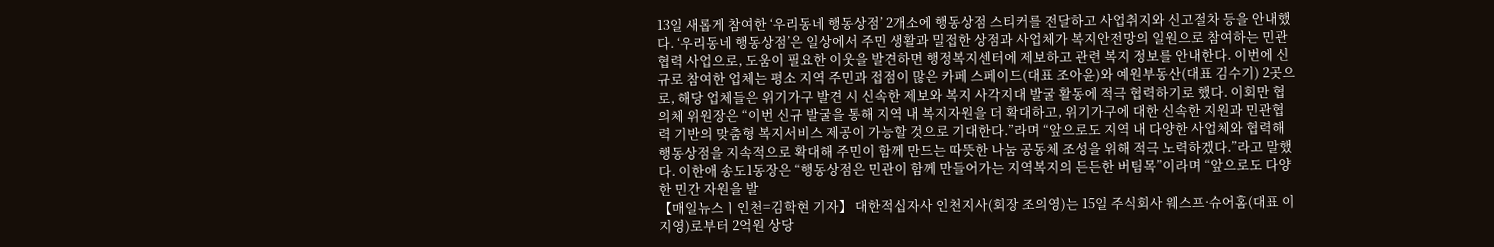13일 새롭게 참여한 ‘우리동네 행동상점’ 2개소에 행동상점 스티커를 전달하고 사업취지와 신고절차 등을 안내했다. ‘우리동네 행동상점’은 일상에서 주민 생활과 밀접한 상점과 사업체가 복지안전망의 일원으로 참여하는 민관협력 사업으로, 도움이 필요한 이웃을 발견하면 행정복지센터에 제보하고 관련 복지 정보를 안내한다. 이번에 신규로 참여한 업체는 평소 지역 주민과 접점이 많은 카페 스페이드(대표 조아윤)와 예원부동산(대표 김수기) 2곳으로, 해당 업체들은 위기가구 발견 시 신속한 제보와 복지 사각지대 발굴 활동에 적극 협력하기로 했다. 이회만 협의체 위원장은 “이번 신규 발굴을 통해 지역 내 복지자원을 더 확대하고, 위기가구에 대한 신속한 지원과 민관협력 기반의 맞춤형 복지서비스 제공이 가능할 것으로 기대한다.”라며 “앞으로도 지역 내 다양한 사업체와 협력해 행동상점을 지속적으로 확대해 주민이 함께 만드는 따뜻한 나눔 공동체 조성을 위해 적극 노력하겠다.”라고 말했다. 이한애 송도1동장은 “행동상점은 민관이 함께 만들어가는 지역복지의 든든한 버팀목”이라며 “앞으로도 다양한 민간 자원을 발
【매일뉴스ㅣ인천=김학현 기자】 대한적십자사 인천지사(회장 조의영)는 15일 주식회사 웨스프·슈어홈(대표 이지영)로부터 2억원 상당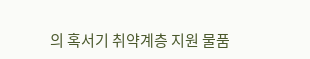의 혹서기 취약계층 지원 물품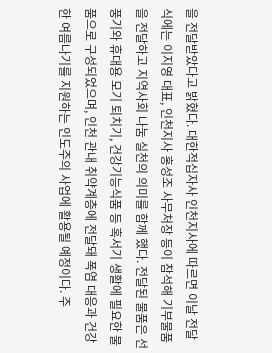을 전달받았다고 밝혔다. 대한적십자사 인천지사에 따르면 이날 전달식에는 이지영 대표, 인천지사 홍성조 사무처장 등이 참석해 기부물품을 전달하고 지역사회 나눔 실천의 의미를 함께 했다. 전달된 물품은 선풍기와 휴대용 모기 퇴치기, 건강기능식품 등 혹서기 생활에 필요한 물품으로 구성되었으며, 인천 관내 취약계층에 전달돼 폭염 대응과 건강한 여름나기를 지원하는 인도주의 사업에 활용될 예정이다. 주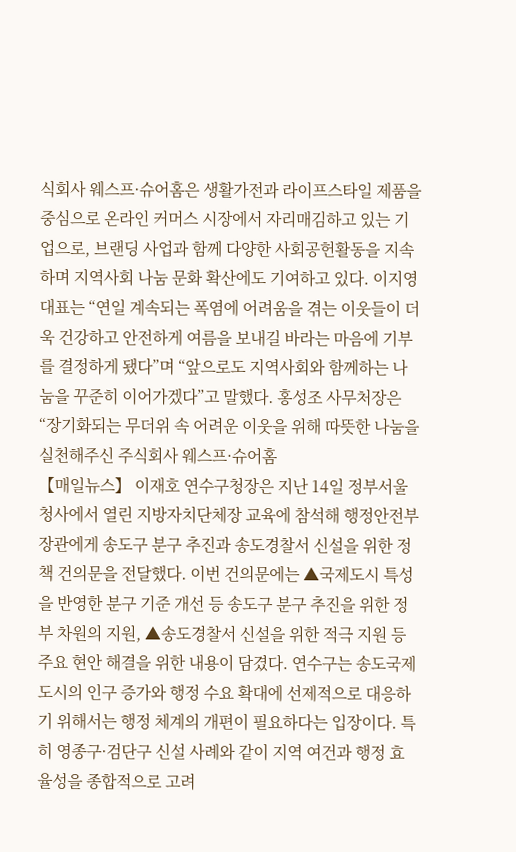식회사 웨스프·슈어홈은 생활가전과 라이프스타일 제품을 중심으로 온라인 커머스 시장에서 자리매김하고 있는 기업으로, 브랜딩 사업과 함께 다양한 사회공헌활동을 지속하며 지역사회 나눔 문화 확산에도 기여하고 있다. 이지영 대표는 “연일 계속되는 폭염에 어려움을 겪는 이웃들이 더욱 건강하고 안전하게 여름을 보내길 바라는 마음에 기부를 결정하게 됐다”며 “앞으로도 지역사회와 함께하는 나눔을 꾸준히 이어가겠다”고 말했다. 홍성조 사무처장은 “장기화되는 무더위 속 어려운 이웃을 위해 따뜻한 나눔을 실천해주신 주식회사 웨스프·슈어홈
【매일뉴스】 이재호 연수구청장은 지난 14일 정부서울청사에서 열린 지방자치단체장 교육에 참석해 행정안전부 장관에게 송도구 분구 추진과 송도경찰서 신설을 위한 정책 건의문을 전달했다. 이번 건의문에는 ▲국제도시 특성을 반영한 분구 기준 개선 등 송도구 분구 추진을 위한 정부 차원의 지원, ▲송도경찰서 신설을 위한 적극 지원 등 주요 현안 해결을 위한 내용이 담겼다. 연수구는 송도국제도시의 인구 증가와 행정 수요 확대에 선제적으로 대응하기 위해서는 행정 체계의 개편이 필요하다는 입장이다. 특히 영종구·검단구 신설 사례와 같이 지역 여건과 행정 효율성을 종합적으로 고려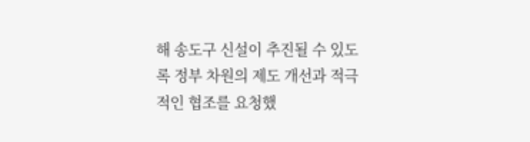해 송도구 신설이 추진될 수 있도록 정부 차원의 제도 개선과 적극적인 협조를 요청했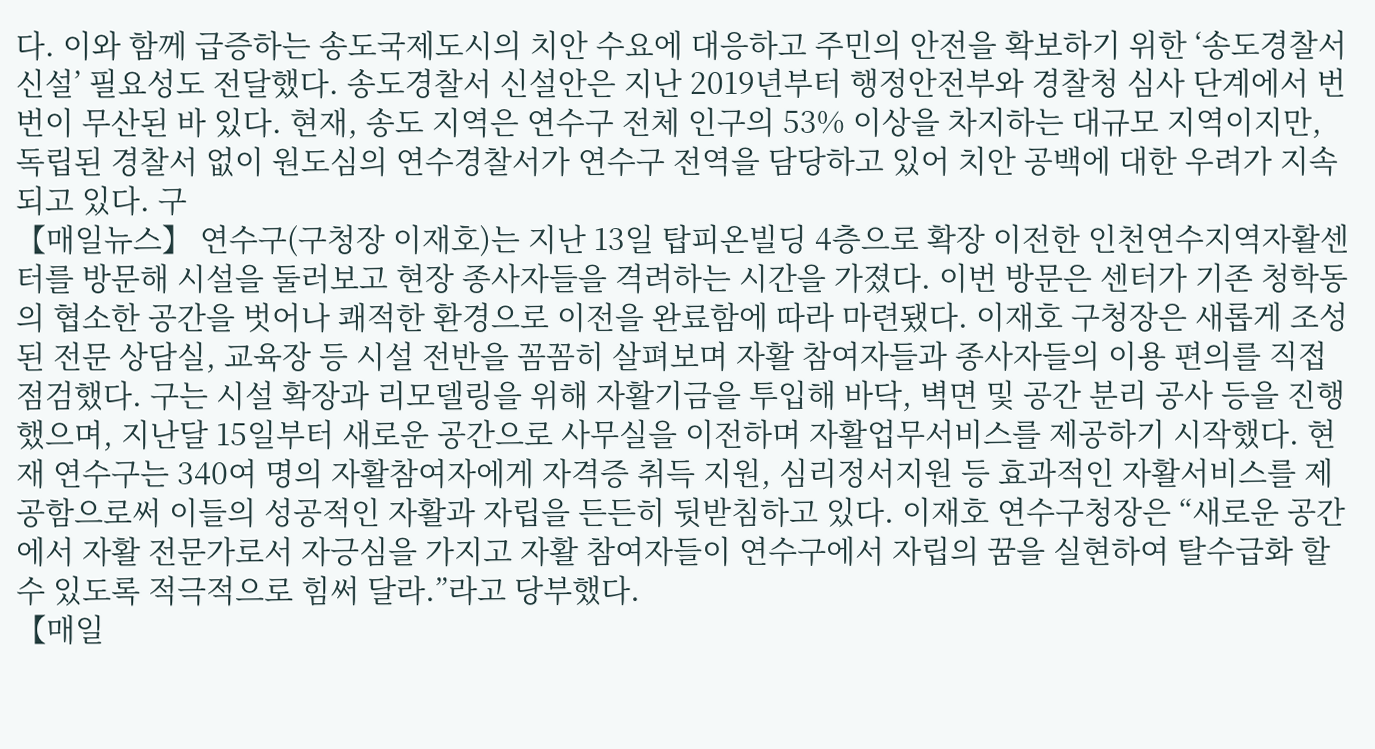다. 이와 함께 급증하는 송도국제도시의 치안 수요에 대응하고 주민의 안전을 확보하기 위한 ‘송도경찰서 신설’ 필요성도 전달했다. 송도경찰서 신설안은 지난 2019년부터 행정안전부와 경찰청 심사 단계에서 번번이 무산된 바 있다. 현재, 송도 지역은 연수구 전체 인구의 53% 이상을 차지하는 대규모 지역이지만, 독립된 경찰서 없이 원도심의 연수경찰서가 연수구 전역을 담당하고 있어 치안 공백에 대한 우려가 지속되고 있다. 구
【매일뉴스】 연수구(구청장 이재호)는 지난 13일 탑피온빌딩 4층으로 확장 이전한 인천연수지역자활센터를 방문해 시설을 둘러보고 현장 종사자들을 격려하는 시간을 가졌다. 이번 방문은 센터가 기존 청학동의 협소한 공간을 벗어나 쾌적한 환경으로 이전을 완료함에 따라 마련됐다. 이재호 구청장은 새롭게 조성된 전문 상담실, 교육장 등 시설 전반을 꼼꼼히 살펴보며 자활 참여자들과 종사자들의 이용 편의를 직접 점검했다. 구는 시설 확장과 리모델링을 위해 자활기금을 투입해 바닥, 벽면 및 공간 분리 공사 등을 진행했으며, 지난달 15일부터 새로운 공간으로 사무실을 이전하며 자활업무서비스를 제공하기 시작했다. 현재 연수구는 340여 명의 자활참여자에게 자격증 취득 지원, 심리정서지원 등 효과적인 자활서비스를 제공함으로써 이들의 성공적인 자활과 자립을 든든히 뒷받침하고 있다. 이재호 연수구청장은 “새로운 공간에서 자활 전문가로서 자긍심을 가지고 자활 참여자들이 연수구에서 자립의 꿈을 실현하여 탈수급화 할 수 있도록 적극적으로 힘써 달라.”라고 당부했다.
【매일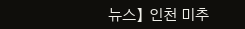뉴스】 인천 미추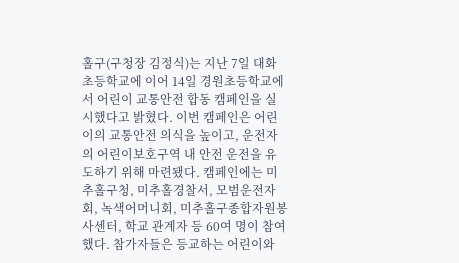홀구(구청장 김정식)는 지난 7일 대화초등학교에 이어 14일 경원초등학교에서 어린이 교통안전 합동 캠페인을 실시했다고 밝혔다. 이번 캠페인은 어린이의 교통안전 의식을 높이고, 운전자의 어린이보호구역 내 안전 운전을 유도하기 위해 마련됐다. 캠페인에는 미추홀구청, 미추홀경찰서, 모범운전자회, 녹색어머니회, 미추홀구종합자원봉사센터, 학교 관계자 등 60여 명이 참여했다. 참가자들은 등교하는 어린이와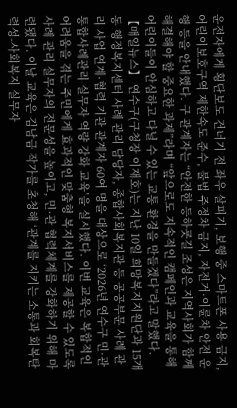운전자에게 횡단보도 건너기 전 좌우 살피기, 보행 중 스마트폰 사용 금지, 어린이보호구역 제한속도 준수, 불법 주정차 금지, 자전거·이륜차 안전 운행 등을 안내했다. 구 관계자는 “안전한 등하굣길 조성은 지역사회가 함께 해결해야 할 중요한 과제”라며 “앞으로도 지속적인 캠페인과 교육을 통해 어린이들이 안심하고 다닐 수 있는 교통 환경을 만들겠다”라고 말했다.
【매일뉴스】 연수구(구청장 이재호)는 지난 10일 희망복지지원단과 15개 동 행정복지센터 사례 관리 담당자, 종합사회복지관 등 공공부문 사례 관리 사업 연계·협력 기관 관계자 60여 명을 대상으로 ‘2026년 연수구 민·관 통합사례관리 실무자 역량 강화 교육’을 실시했다. 이번 교육은 복합적인 어려움을 겪는 주민에게 효과적인 맞춤형 복지서비스를 제공할 수 있도록 사례 관리 실무자의 전문성을 높이고, 민·관 협력체계를 강화하기 위해 마련됐다. 이날 교육은 김남금 작가를 초청해 ‘관계를 지키는 소통과 회복탄력성-사회복지 실무자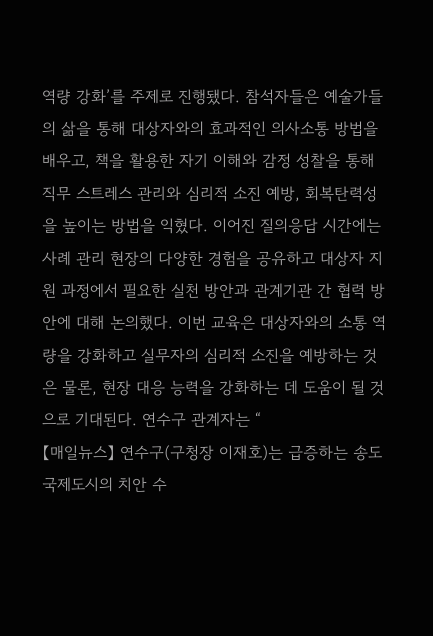역량 강화’를 주제로 진행됐다. 참석자들은 예술가들의 삶을 통해 대상자와의 효과적인 의사소통 방법을 배우고, 책을 활용한 자기 이해와 감정 성찰을 통해 직무 스트레스 관리와 심리적 소진 예방, 회복탄력성을 높이는 방법을 익혔다. 이어진 질의응답 시간에는 사례 관리 현장의 다양한 경험을 공유하고 대상자 지원 과정에서 필요한 실천 방안과 관계기관 간 협력 방안에 대해 논의했다. 이번 교육은 대상자와의 소통 역량을 강화하고 실무자의 심리적 소진을 예방하는 것은 물론, 현장 대응 능력을 강화하는 데 도움이 될 것으로 기대된다. 연수구 관계자는 “
【매일뉴스】 연수구(구청장 이재호)는 급증하는 송도국제도시의 치안 수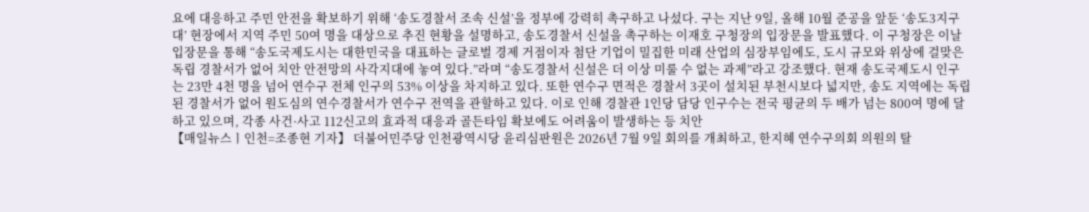요에 대응하고 주민 안전을 확보하기 위해 ‘송도경찰서 조속 신설’을 정부에 강력히 촉구하고 나섰다. 구는 지난 9일, 올해 10월 준공을 앞둔 ‘송도3지구대’ 현장에서 지역 주민 50여 명을 대상으로 추진 현황을 설명하고, 송도경찰서 신설을 촉구하는 이재호 구청장의 입장문을 발표했다. 이 구청장은 이날 입장문을 통해 “송도국제도시는 대한민국을 대표하는 글로벌 경제 거점이자 첨단 기업이 밀집한 미래 산업의 심장부임에도, 도시 규모와 위상에 걸맞은 독립 경찰서가 없어 치안 안전망의 사각지대에 놓여 있다.”라며 “송도경찰서 신설은 더 이상 미룰 수 없는 과제”라고 강조했다. 현재 송도국제도시 인구는 23만 4천 명을 넘어 연수구 전체 인구의 53% 이상을 차지하고 있다. 또한 연수구 면적은 경찰서 3곳이 설치된 부천시보다 넓지만, 송도 지역에는 독립된 경찰서가 없어 원도심의 연수경찰서가 연수구 전역을 관할하고 있다. 이로 인해 경찰관 1인당 담당 인구수는 전국 평균의 두 배가 넘는 800여 명에 달하고 있으며, 각종 사건·사고 112신고의 효과적 대응과 골든타임 확보에도 어려움이 발생하는 등 치안
【매일뉴스ㅣ인천=조종현 기자】 더불어민주당 인천광역시당 윤리심판원은 2026년 7월 9일 회의를 개최하고, 한지혜 연수구의회 의원의 탈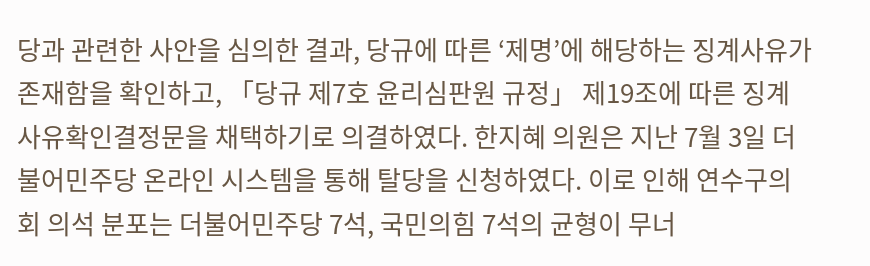당과 관련한 사안을 심의한 결과, 당규에 따른 ‘제명’에 해당하는 징계사유가 존재함을 확인하고, 「당규 제7호 윤리심판원 규정」 제19조에 따른 징계사유확인결정문을 채택하기로 의결하였다. 한지혜 의원은 지난 7월 3일 더불어민주당 온라인 시스템을 통해 탈당을 신청하였다. 이로 인해 연수구의회 의석 분포는 더불어민주당 7석, 국민의힘 7석의 균형이 무너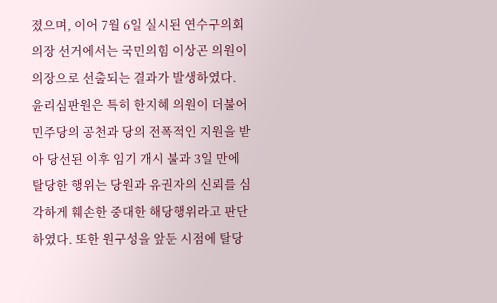졌으며, 이어 7월 6일 실시된 연수구의회 의장 선거에서는 국민의힘 이상곤 의원이 의장으로 선출되는 결과가 발생하였다. 윤리심판원은 특히 한지혜 의원이 더불어민주당의 공천과 당의 전폭적인 지원을 받아 당선된 이후 임기 개시 불과 3일 만에 탈당한 행위는 당원과 유권자의 신뢰를 심각하게 훼손한 중대한 해당행위라고 판단하였다. 또한 원구성을 앞둔 시점에 탈당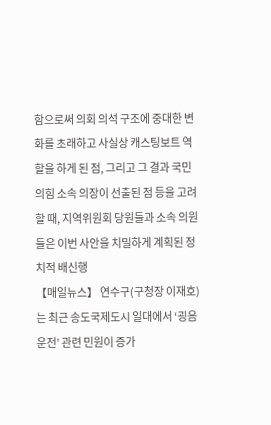함으로써 의회 의석 구조에 중대한 변화를 초래하고 사실상 캐스팅보트 역할을 하게 된 점, 그리고 그 결과 국민의힘 소속 의장이 선출된 점 등을 고려할 때, 지역위원회 당원들과 소속 의원들은 이번 사안을 치밀하게 계획된 정치적 배신행
【매일뉴스】 연수구(구청장 이재호)는 최근 송도국제도시 일대에서 ‘굉음 운전’ 관련 민원이 증가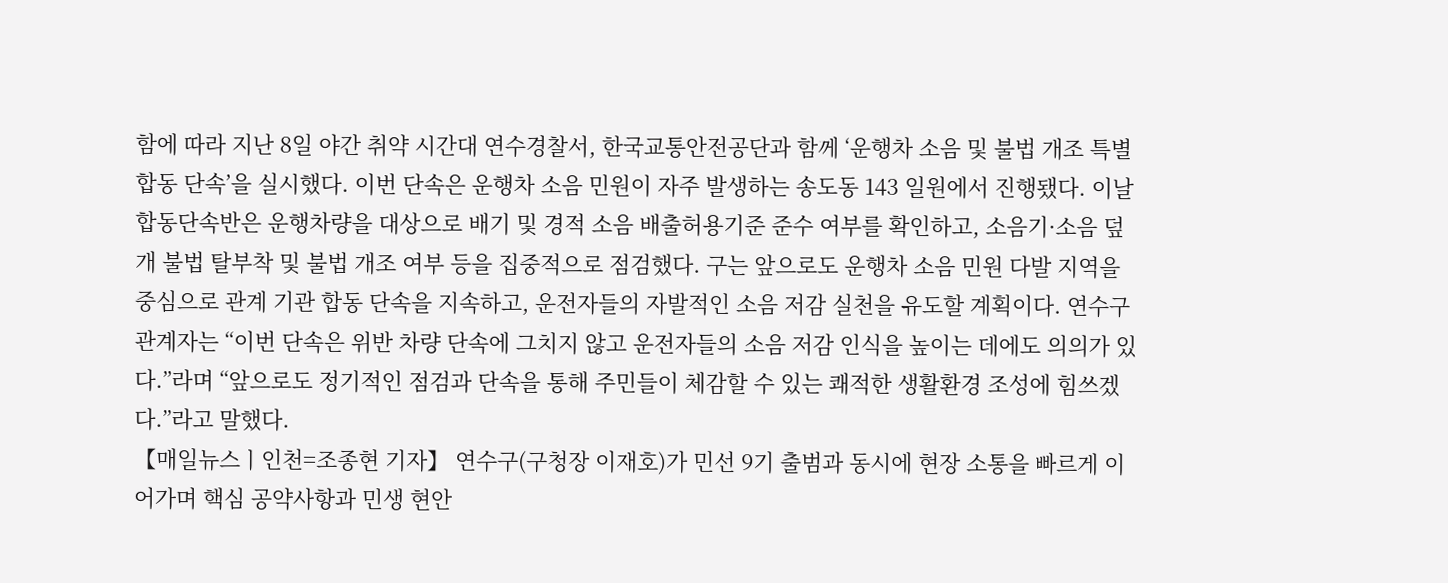함에 따라 지난 8일 야간 취약 시간대 연수경찰서, 한국교통안전공단과 함께 ‘운행차 소음 및 불법 개조 특별 합동 단속’을 실시했다. 이번 단속은 운행차 소음 민원이 자주 발생하는 송도동 143 일원에서 진행됐다. 이날 합동단속반은 운행차량을 대상으로 배기 및 경적 소음 배출허용기준 준수 여부를 확인하고, 소음기·소음 덮개 불법 탈부착 및 불법 개조 여부 등을 집중적으로 점검했다. 구는 앞으로도 운행차 소음 민원 다발 지역을 중심으로 관계 기관 합동 단속을 지속하고, 운전자들의 자발적인 소음 저감 실천을 유도할 계획이다. 연수구 관계자는 “이번 단속은 위반 차량 단속에 그치지 않고 운전자들의 소음 저감 인식을 높이는 데에도 의의가 있다.”라며 “앞으로도 정기적인 점검과 단속을 통해 주민들이 체감할 수 있는 쾌적한 생활환경 조성에 힘쓰겠다.”라고 말했다.
【매일뉴스ㅣ인천=조종현 기자】 연수구(구청장 이재호)가 민선 9기 출범과 동시에 현장 소통을 빠르게 이어가며 핵심 공약사항과 민생 현안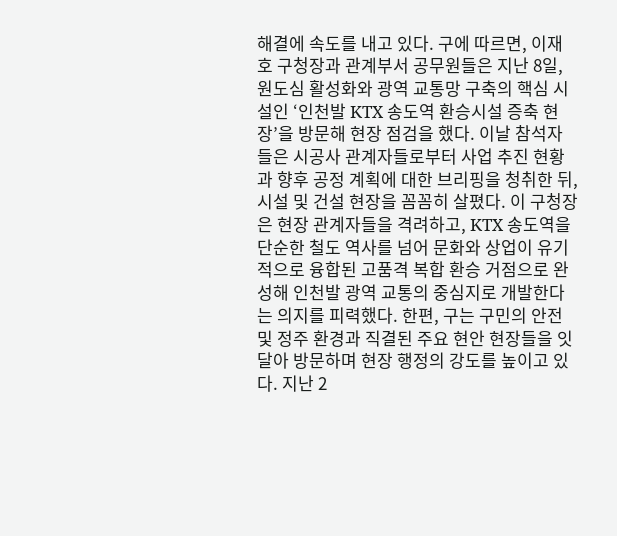해결에 속도를 내고 있다. 구에 따르면, 이재호 구청장과 관계부서 공무원들은 지난 8일, 원도심 활성화와 광역 교통망 구축의 핵심 시설인 ‘인천발 KTX 송도역 환승시설 증축 현장’을 방문해 현장 점검을 했다. 이날 참석자들은 시공사 관계자들로부터 사업 추진 현황과 향후 공정 계획에 대한 브리핑을 청취한 뒤, 시설 및 건설 현장을 꼼꼼히 살폈다. 이 구청장은 현장 관계자들을 격려하고, KTX 송도역을 단순한 철도 역사를 넘어 문화와 상업이 유기적으로 융합된 고품격 복합 환승 거점으로 완성해 인천발 광역 교통의 중심지로 개발한다는 의지를 피력했다. 한편, 구는 구민의 안전 및 정주 환경과 직결된 주요 현안 현장들을 잇달아 방문하며 현장 행정의 강도를 높이고 있다. 지난 2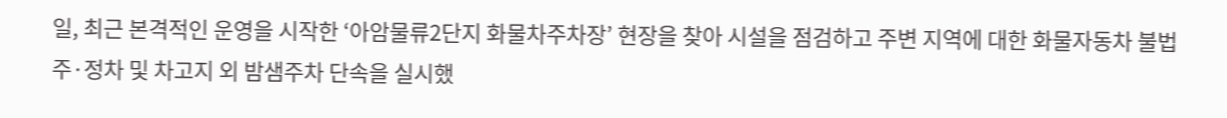일, 최근 본격적인 운영을 시작한 ‘아암물류2단지 화물차주차장’ 현장을 찾아 시설을 점검하고 주변 지역에 대한 화물자동차 불법 주·정차 및 차고지 외 밤샘주차 단속을 실시했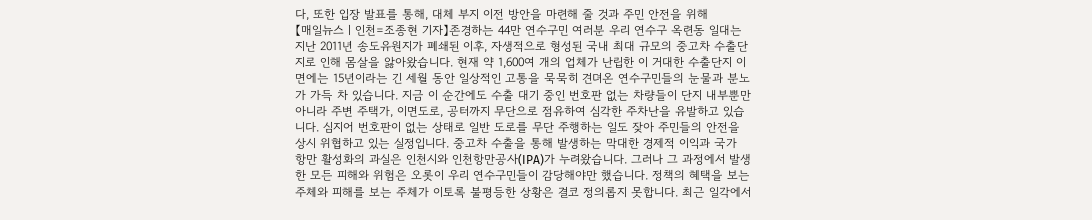다, 또한 입장 발표를 통해, 대체 부지 이전 방안을 마련해 줄 것과 주민 안전을 위해
【매일뉴스ㅣ인천=조종현 기자】존경하는 44만 연수구민 여러분 우리 연수구 옥련동 일대는 지난 2011년 송도유원지가 폐쇄된 이후, 자생적으로 형성된 국내 최대 규모의 중고차 수출단지로 인해 몸살을 앓아왔습니다. 현재 약 1,600여 개의 업체가 난립한 이 거대한 수출단지 이면에는 15년이라는 긴 세월 동안 일상적인 고통을 묵묵히 견뎌온 연수구민들의 눈물과 분노가 가득 차 있습니다. 지금 이 순간에도 수출 대기 중인 번호판 없는 차량들이 단지 내부뿐만 아니라 주변 주택가, 이면도로, 공터까지 무단으로 점유하여 심각한 주차난을 유발하고 있습니다. 심지어 번호판이 없는 상태로 일반 도로를 무단 주행하는 일도 잦아 주민들의 안전을 상시 위협하고 있는 실정입니다. 중고차 수출을 통해 발생하는 막대한 경제적 이익과 국가 항만 활성화의 과실은 인천시와 인천항만공사(IPA)가 누려왔습니다. 그러나 그 과정에서 발생한 모든 피해와 위험은 오롯이 우리 연수구민들이 감당해야만 했습니다. 정책의 혜택을 보는 주체와 피해를 보는 주체가 이토록 불평등한 상황은 결코 정의롭지 못합니다. 최근 일각에서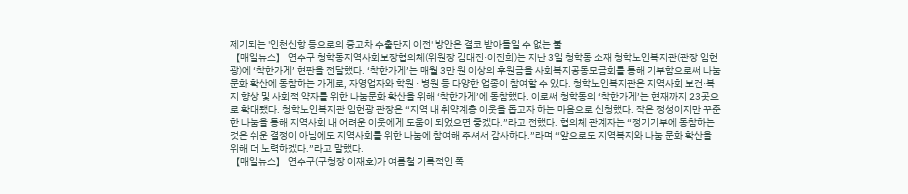제기되는 '인천신항 등으로의 중고차 수출단지 이전' 방안은 결코 받아들일 수 없는 불
【매일뉴스】 연수구 청학동지역사회보장협의체(위원장 김대진·이진희)는 지난 3일 청학동 소재 청학노인복지관(관장 임헌광)에 ‘착한가게’ 현판을 전달했다. ‘착한가게’는 매월 3만 원 이상의 후원금을 사회복지공동모금회를 통해 기부함으로써 나눔 문화 확산에 동참하는 가게로, 자영업자와 학원 · 병원 등 다양한 업종이 참여할 수 있다. 청학노인복지관은 지역사회 보건·복지 향상 및 사회적 약자를 위한 나눔문화 확산을 위해 ‘착한가게’에 동참했다. 이로써 청학동의 ‘착한가게’는 현재까지 23곳으로 확대됐다. 청학노인복지관 임헌광 관장은 “지역 내 취약계층 이웃을 돕고자 하는 마음으로 신청했다. 작은 정성이지만 꾸준한 나눔을 통해 지역사회 내 어려운 이웃에게 도움이 되었으면 좋겠다.”라고 전했다. 협의체 관계자는 “정기기부에 동참하는 것은 쉬운 결정이 아님에도 지역사회를 위한 나눔에 참여해 주셔서 감사하다.”라며 “앞으로도 지역복지와 나눔 문화 확산을 위해 더 노력하겠다.”라고 말했다.
【매일뉴스】 연수구(구청장 이재호)가 여름철 기록적인 폭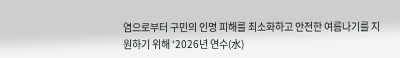염으로부터 구민의 인명 피해를 최소화하고 안전한 여름나기를 지원하기 위해 ‘2026년 연수(水)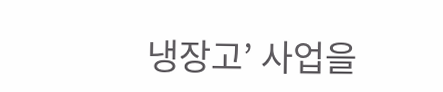냉장고’ 사업을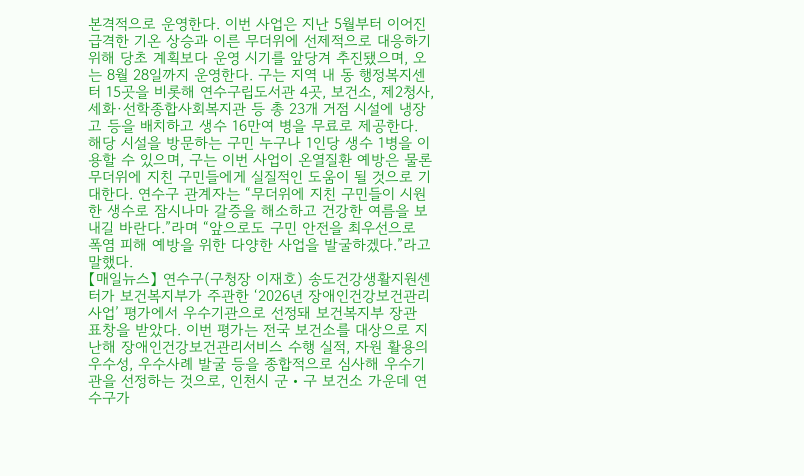본격적으로 운영한다. 이번 사업은 지난 5월부터 이어진 급격한 기온 상승과 이른 무더위에 선제적으로 대응하기 위해 당초 계획보다 운영 시기를 앞당겨 추진됐으며, 오는 8월 28일까지 운영한다. 구는 지역 내 동 행정복지센터 15곳을 비롯해 연수구립도서관 4곳, 보건소, 제2청사, 세화·선학종합사회복지관 등 총 23개 거점 시설에 냉장고 등을 배치하고 생수 16만여 병을 무료로 제공한다. 해당 시설을 방문하는 구민 누구나 1인당 생수 1병을 이용할 수 있으며, 구는 이번 사업이 온열질환 예방은 물론 무더위에 지친 구민들에게 실질적인 도움이 될 것으로 기대한다. 연수구 관계자는 “무더위에 지친 구민들이 시원한 생수로 잠시나마 갈증을 해소하고 건강한 여름을 보내길 바란다.”라며 “앞으로도 구민 안전을 최우선으로 폭염 피해 예방을 위한 다양한 사업을 발굴하겠다.”라고 말했다.
【매일뉴스】 연수구(구청장 이재호) 송도건강생활지원센터가 보건복지부가 주관한 ‘2026년 장애인건강보건관리사업’ 평가에서 우수기관으로 선정돼 보건복지부 장관 표창을 받았다. 이번 평가는 전국 보건소를 대상으로 지난해 장애인건강보건관리서비스 수행 실적, 자원 활용의 우수성, 우수사례 발굴 등을 종합적으로 심사해 우수기관을 선정하는 것으로, 인천시 군‧구 보건소 가운데 연수구가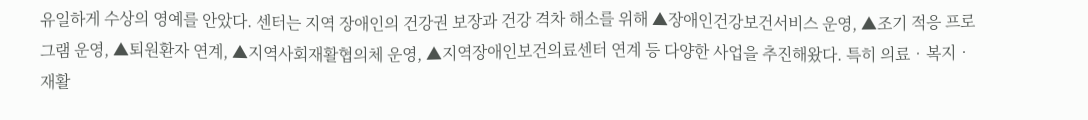유일하게 수상의 영예를 안았다. 센터는 지역 장애인의 건강권 보장과 건강 격차 해소를 위해 ▲장애인건강보건서비스 운영, ▲조기 적응 프로그램 운영, ▲퇴원환자 연계, ▲지역사회재활협의체 운영, ▲지역장애인보건의료센터 연계 등 다양한 사업을 추진해왔다. 특히 의료‧복지‧재활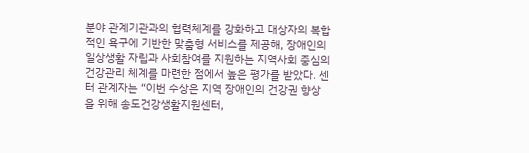분야 관계기관과의 협력체계를 강화하고 대상자의 복합적인 욕구에 기반한 맞춤형 서비스를 제공해, 장애인의 일상생활 자립과 사회참여를 지원하는 지역사회 중심의 건강관리 체계를 마련한 점에서 높은 평가를 받았다. 센터 관계자는 “이번 수상은 지역 장애인의 건강권 향상을 위해 송도건강생활지원센터,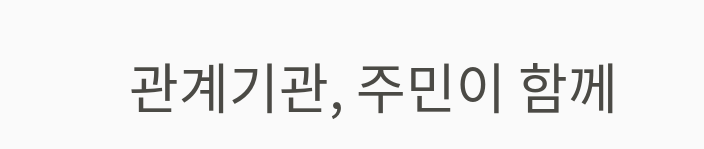관계기관, 주민이 함께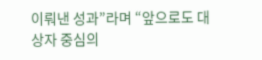이뤄낸 성과”라며 “앞으로도 대상자 중심의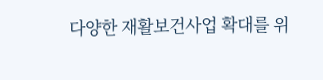다양한 재활보건사업 확대를 위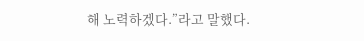해 노력하겠다.”라고 말했다.